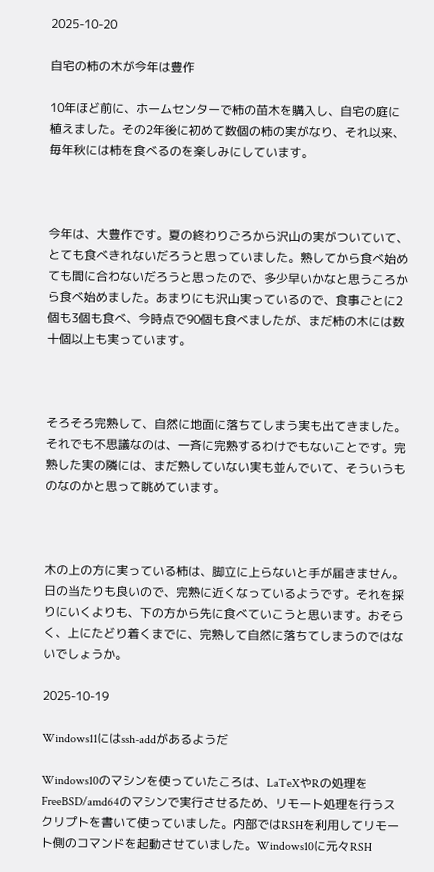2025-10-20

自宅の柿の木が今年は豊作

10年ほど前に、ホームセンターで柿の苗木を購入し、自宅の庭に植えました。その2年後に初めて数個の柿の実がなり、それ以来、毎年秋には柿を食べるのを楽しみにしています。



今年は、大豊作です。夏の終わりごろから沢山の実がついていて、とても食べきれないだろうと思っていました。熟してから食べ始めても間に合わないだろうと思ったので、多少早いかなと思うころから食べ始めました。あまりにも沢山実っているので、食事ごとに2個も3個も食べ、今時点で90個も食べましたが、まだ柿の木には数十個以上も実っています。



そろそろ完熟して、自然に地面に落ちてしまう実も出てきました。それでも不思議なのは、一斉に完熟するわけでもないことです。完熟した実の隣には、まだ熟していない実も並んでいて、そういうものなのかと思って眺めています。



木の上の方に実っている柿は、脚立に上らないと手が届きません。日の当たりも良いので、完熟に近くなっているようです。それを採りにいくよりも、下の方から先に食べていこうと思います。おそらく、上にたどり着くまでに、完熟して自然に落ちてしまうのではないでしょうか。

2025-10-19

Windows11にはssh-addがあるようだ

Windows10のマシンを使っていたころは、LaTeXやRの処理をFreeBSD/amd64のマシンで実行させるため、リモート処理を行うスクリプトを書いて使っていました。内部ではRSHを利用してリモート側のコマンドを起動させていました。Windows10に元々RSH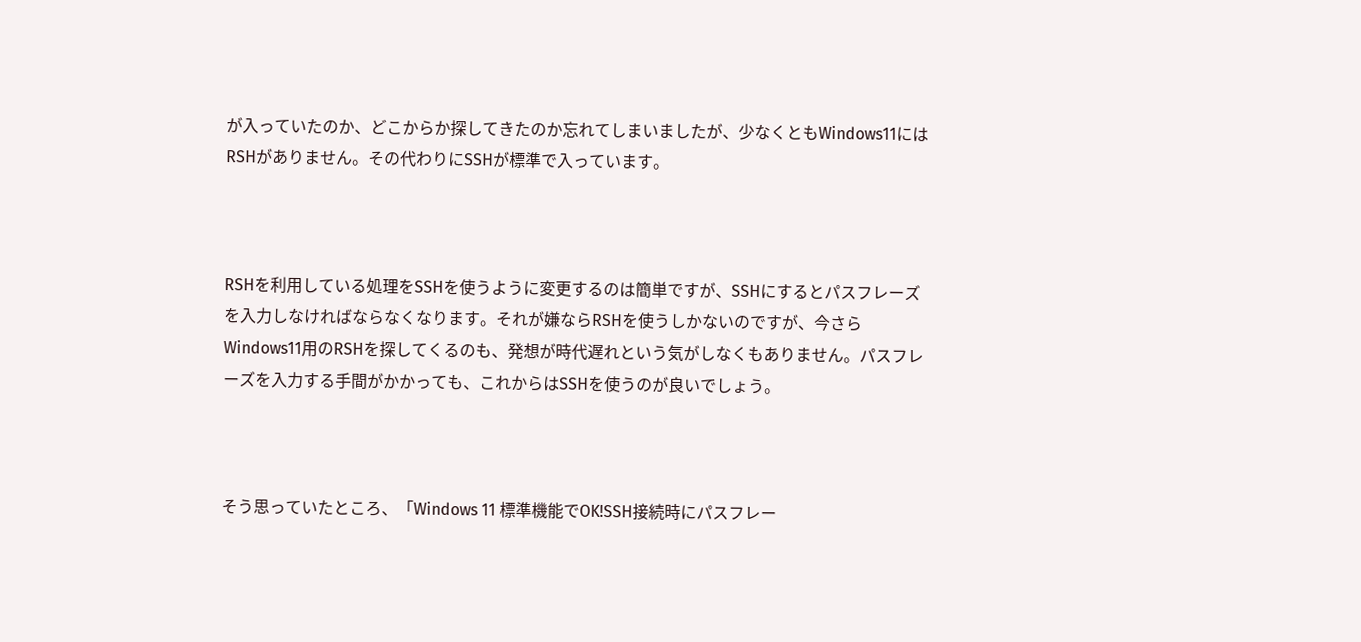が入っていたのか、どこからか探してきたのか忘れてしまいましたが、少なくともWindows11にはRSHがありません。その代わりにSSHが標準で入っています。



RSHを利用している処理をSSHを使うように変更するのは簡単ですが、SSHにするとパスフレーズを入力しなければならなくなります。それが嫌ならRSHを使うしかないのですが、今さらWindows11用のRSHを探してくるのも、発想が時代遅れという気がしなくもありません。パスフレーズを入力する手間がかかっても、これからはSSHを使うのが良いでしょう。



そう思っていたところ、「Windows 11 標準機能でOK!SSH接続時にパスフレー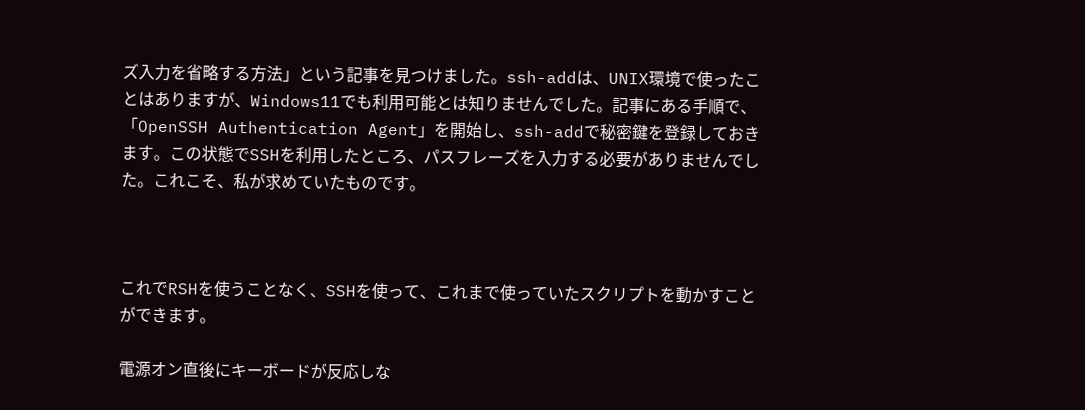ズ入力を省略する方法」という記事を見つけました。ssh-addは、UNIX環境で使ったことはありますが、Windows11でも利用可能とは知りませんでした。記事にある手順で、「OpenSSH Authentication Agent」を開始し、ssh-addで秘密鍵を登録しておきます。この状態でSSHを利用したところ、パスフレーズを入力する必要がありませんでした。これこそ、私が求めていたものです。



これでRSHを使うことなく、SSHを使って、これまで使っていたスクリプトを動かすことができます。

電源オン直後にキーボードが反応しな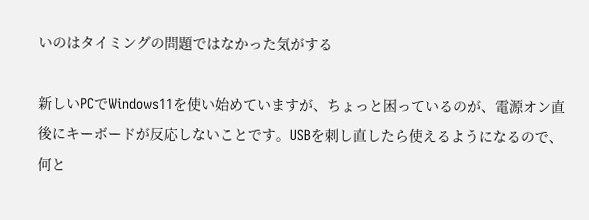いのはタイミングの問題ではなかった気がする

新しいPCでWindows11を使い始めていますが、ちょっと困っているのが、電源オン直後にキーボードが反応しないことです。USBを刺し直したら使えるようになるので、何と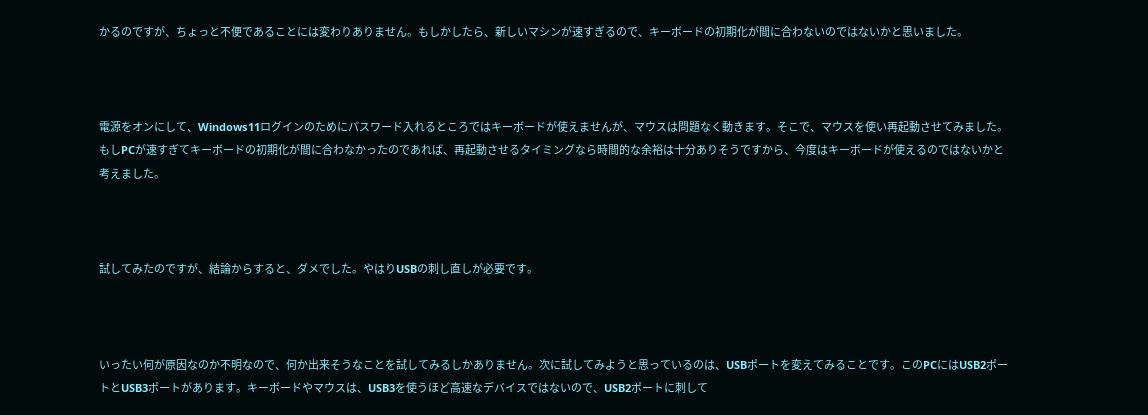かるのですが、ちょっと不便であることには変わりありません。もしかしたら、新しいマシンが速すぎるので、キーボードの初期化が間に合わないのではないかと思いました。



電源をオンにして、Windows11ログインのためにパスワード入れるところではキーボードが使えませんが、マウスは問題なく動きます。そこで、マウスを使い再起動させてみました。もしPCが速すぎてキーボードの初期化が間に合わなかったのであれば、再起動させるタイミングなら時間的な余裕は十分ありそうですから、今度はキーボードが使えるのではないかと考えました。



試してみたのですが、結論からすると、ダメでした。やはりUSBの刺し直しが必要です。



いったい何が原因なのか不明なので、何か出来そうなことを試してみるしかありません。次に試してみようと思っているのは、USBポートを変えてみることです。このPCにはUSB2ポートとUSB3ポートがあります。キーボードやマウスは、USB3を使うほど高速なデバイスではないので、USB2ポートに刺して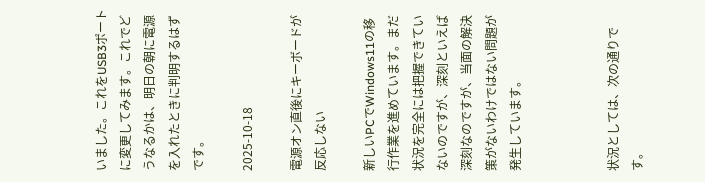いました。これをUSB3ポートに変更してみます。これでどうなるかは、明日の朝に電源を入れたときに判明するはずです。

2025-10-18

電源オン直後にキーボードが反応しない

新しいPCでWindows11の移行作業を進めています。まだ状況を完全には把握できていないのですが、深刻といえば深刻なのですが、当面の解決策がないわけではない問題が発生しています。



状況としては、次の通りです。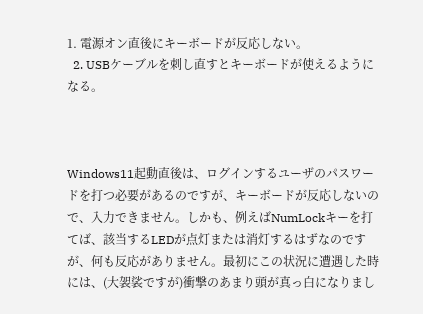1. 電源オン直後にキーボードが反応しない。
  2. USBケーブルを刺し直すとキーボードが使えるようになる。



Windows11起動直後は、ログインするユーザのパスワードを打つ必要があるのですが、キーボードが反応しないので、入力できません。しかも、例えばNumLockキーを打てば、該当するLEDが点灯または消灯するはずなのですが、何も反応がありません。最初にこの状況に遭遇した時には、(大袈裟ですが)衝撃のあまり頭が真っ白になりまし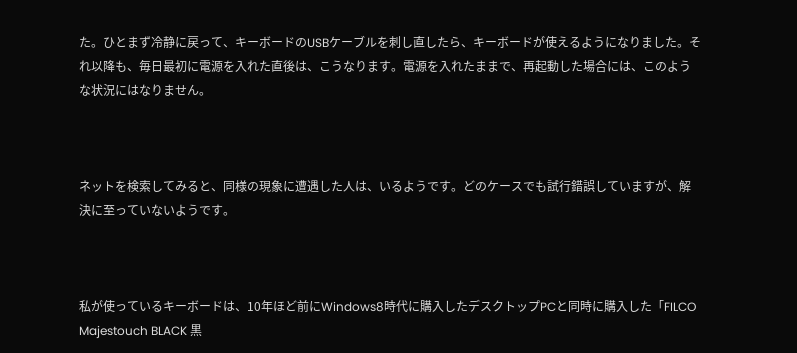た。ひとまず冷静に戻って、キーボードのUSBケーブルを刺し直したら、キーボードが使えるようになりました。それ以降も、毎日最初に電源を入れた直後は、こうなります。電源を入れたままで、再起動した場合には、このような状況にはなりません。



ネットを検索してみると、同様の現象に遭遇した人は、いるようです。どのケースでも試行錯誤していますが、解決に至っていないようです。



私が使っているキーボードは、10年ほど前にWindows8時代に購入したデスクトップPCと同時に購入した「FILCO Majestouch BLACK 黒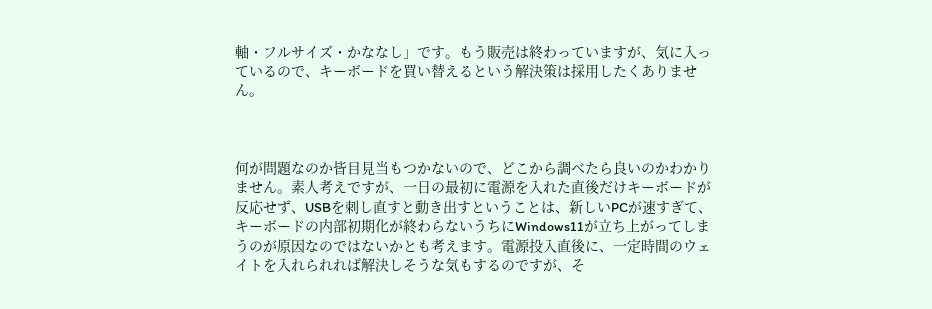軸・フルサイズ・かななし」です。もう販売は終わっていますが、気に入っているので、キーボードを買い替えるという解決策は採用したくありません。



何が問題なのか皆目見当もつかないので、どこから調べたら良いのかわかりません。素人考えですが、一日の最初に電源を入れた直後だけキーボードが反応せず、USBを刺し直すと動き出すということは、新しいPCが速すぎて、キーボードの内部初期化が終わらないうちにWindows11が立ち上がってしまうのが原因なのではないかとも考えます。電源投入直後に、一定時間のウェイトを入れられれば解決しそうな気もするのですが、そ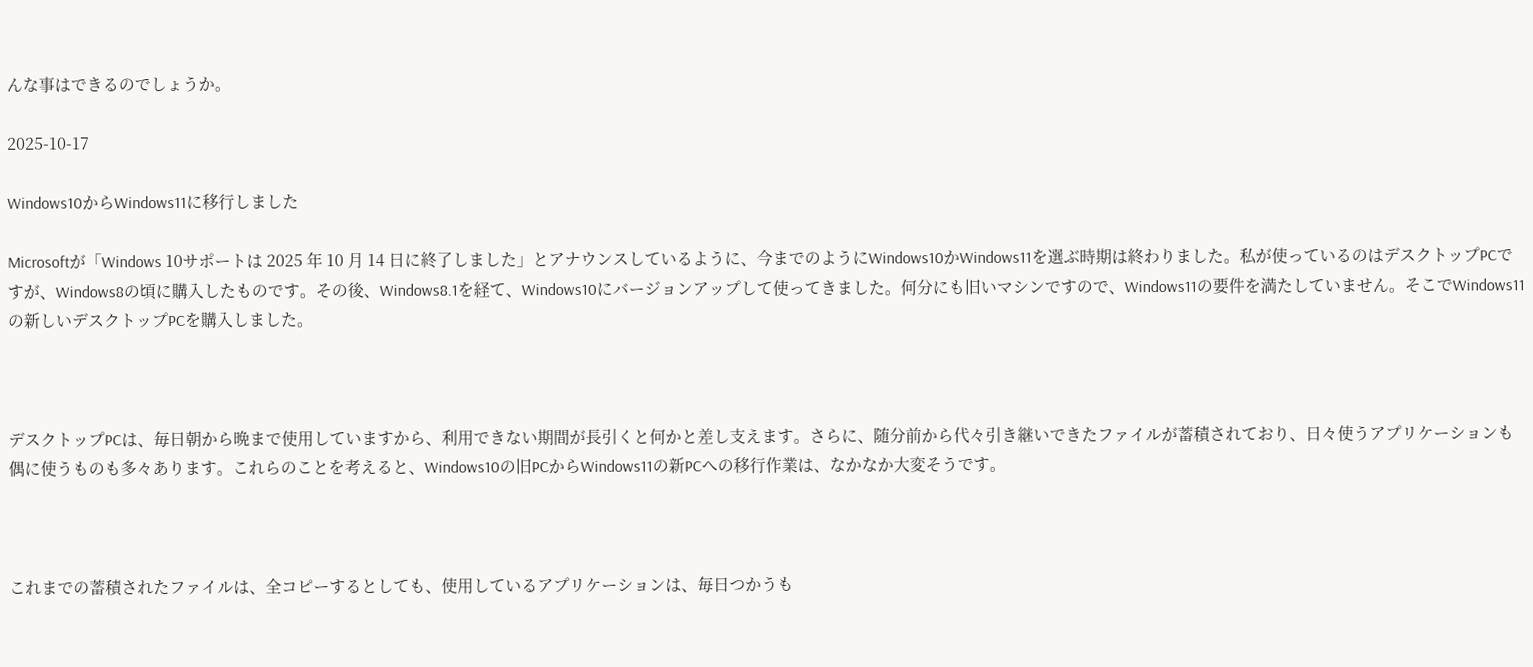んな事はできるのでしょうか。

2025-10-17

Windows10からWindows11に移行しました

Microsoftが「Windows 10サポートは 2025 年 10 月 14 日に終了しました」とアナウンスしているように、今までのようにWindows10かWindows11を選ぶ時期は終わりました。私が使っているのはデスクトップPCですが、Windows8の頃に購入したものです。その後、Windows8.1を経て、Windows10にバージョンアップして使ってきました。何分にも旧いマシンですので、Windows11の要件を満たしていません。そこでWindows11の新しいデスクトップPCを購入しました。



デスクトップPCは、毎日朝から晩まで使用していますから、利用できない期間が長引くと何かと差し支えます。さらに、随分前から代々引き継いできたファイルが蓄積されており、日々使うアプリケーションも偶に使うものも多々あります。これらのことを考えると、Windows10の旧PCからWindows11の新PCへの移行作業は、なかなか大変そうです。



これまでの蓄積されたファイルは、全コピーするとしても、使用しているアプリケーションは、毎日つかうも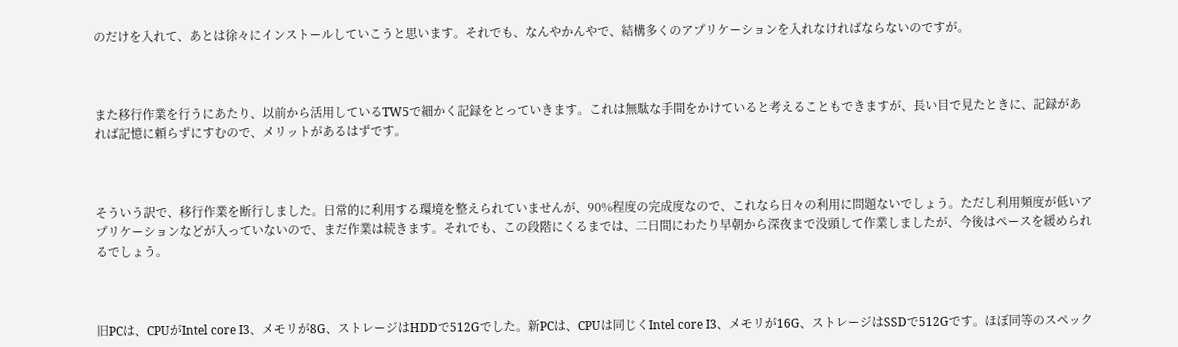のだけを入れて、あとは徐々にインストールしていこうと思います。それでも、なんやかんやで、結構多くのアプリケーションを入れなければならないのですが。



また移行作業を行うにあたり、以前から活用しているTW5で細かく記録をとっていきます。これは無駄な手間をかけていると考えることもできますが、長い目で見たときに、記録があれば記憶に頼らずにすむので、メリットがあるはずです。



そういう訳で、移行作業を断行しました。日常的に利用する環境を整えられていませんが、90%程度の完成度なので、これなら日々の利用に問題ないでしょう。ただし利用頻度が低いアプリケーションなどが入っていないので、まだ作業は続きます。それでも、この段階にくるまでは、二日間にわたり早朝から深夜まで没頭して作業しましたが、今後はペースを緩められるでしょう。



旧PCは、CPUがIntel core I3、メモリが8G、ストレージはHDDで512Gでした。新PCは、CPUは同じくIntel core I3、メモリが16G、ストレージはSSDで512Gです。ほぼ同等のスペック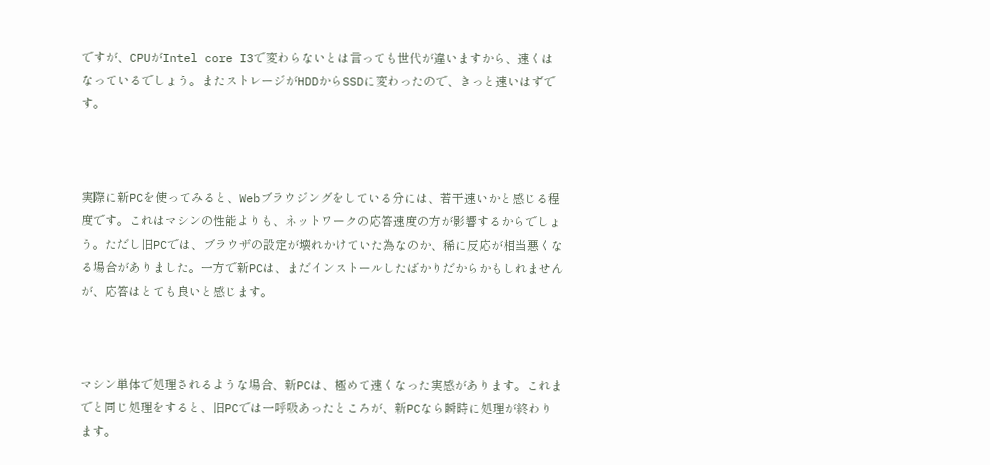ですが、CPUがIntel core I3で変わらないとは言っても世代が違いますから、速くはなっているでしょう。またストレージがHDDからSSDに変わったので、きっと速いはずです。



実際に新PCを使ってみると、Webブラウジングをしている分には、若干速いかと感じる程度です。これはマシンの性能よりも、ネットワークの応答速度の方が影響するからでしょう。ただし旧PCでは、ブラウザの設定が壊れかけていた為なのか、稀に反応が相当悪くなる場合がありました。一方で新PCは、まだインストールしたばかりだからかもしれませんが、応答はとても良いと感じます。



マシン単体で処理されるような場合、新PCは、極めて速くなった実感があります。これまでと同じ処理をすると、旧PCでは一呼吸あったところが、新PCなら瞬時に処理が終わります。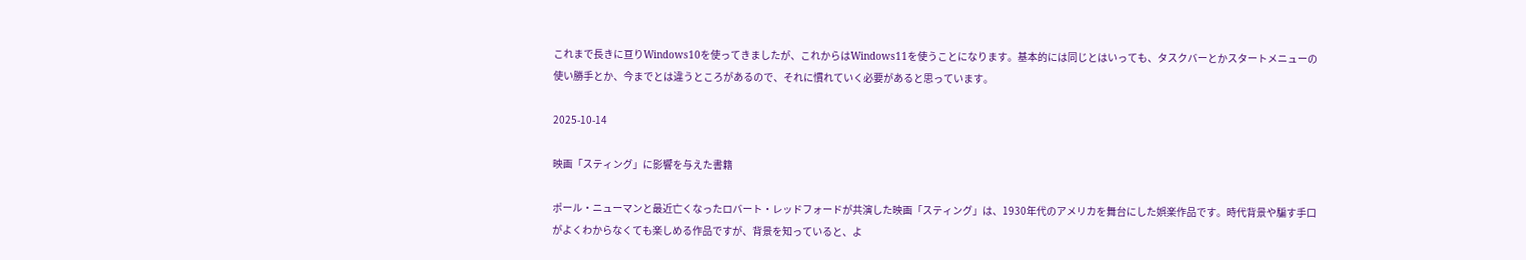これまで長きに亘りWindows10を使ってきましたが、これからはWindows11を使うことになります。基本的には同じとはいっても、タスクバーとかスタートメニューの使い勝手とか、今までとは違うところがあるので、それに慣れていく必要があると思っています。

2025-10-14

映画「スティング」に影響を与えた書籍

ポール・ニューマンと最近亡くなったロバート・レッドフォードが共演した映画「スティング」は、1930年代のアメリカを舞台にした娯楽作品です。時代背景や騙す手口がよくわからなくても楽しめる作品ですが、背景を知っていると、よ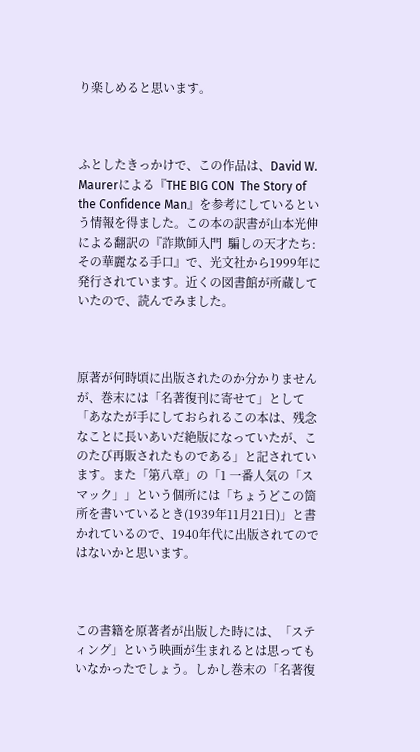り楽しめると思います。



ふとしたきっかけで、この作品は、David W. Maurerによる『THE BIG CON  The Story of the Confidence Man』を参考にしているという情報を得ました。この本の訳書が山本光伸による翻訳の『詐欺師入門  騙しの天才たち:その華麗なる手口』で、光文社から1999年に発行されています。近くの図書館が所蔵していたので、読んでみました。



原著が何時頃に出版されたのか分かりませんが、巻末には「名著復刊に寄せて」として「あなたが手にしておられるこの本は、残念なことに長いあいだ絶版になっていたが、このたび再販されたものである」と記されています。また「第八章」の「1 一番人気の「スマック」」という個所には「ちょうどこの箇所を書いているとき(1939年11月21日)」と書かれているので、1940年代に出版されてのではないかと思います。



この書籍を原著者が出版した時には、「スティング」という映画が生まれるとは思ってもいなかったでしょう。しかし巻末の「名著復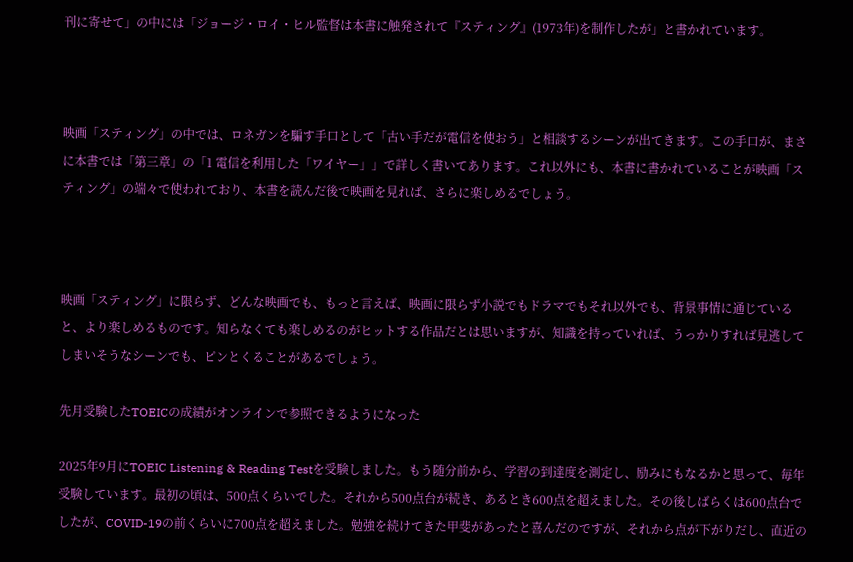刊に寄せて」の中には「ジョージ・ロイ・ヒル監督は本書に触発されて『スティング』(1973年)を制作したが」と書かれています。



映画「スティング」の中では、ロネガンを騙す手口として「古い手だが電信を使おう」と相談するシーンが出てきます。この手口が、まさに本書では「第三章」の「1 電信を利用した「ワイヤー」」で詳しく書いてあります。これ以外にも、本書に書かれていることが映画「スティング」の端々で使われており、本書を読んだ後で映画を見れば、さらに楽しめるでしょう。



映画「スティング」に限らず、どんな映画でも、もっと言えば、映画に限らず小説でもドラマでもそれ以外でも、背景事情に通じていると、より楽しめるものです。知らなくても楽しめるのがヒットする作品だとは思いますが、知識を持っていれば、うっかりすれば見逃してしまいそうなシーンでも、ピンとくることがあるでしょう。

先月受験したTOEICの成績がオンラインで参照できるようになった

2025年9月にTOEIC Listening & Reading Testを受験しました。もう随分前から、学習の到達度を測定し、励みにもなるかと思って、毎年受験しています。最初の頃は、500点くらいでした。それから500点台が続き、あるとき600点を超えました。その後しばらくは600点台でしたが、COVID-19の前くらいに700点を超えました。勉強を続けてきた甲斐があったと喜んだのですが、それから点が下がりだし、直近の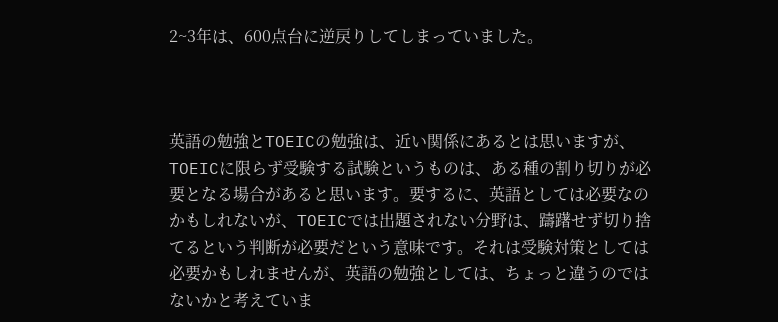2~3年は、600点台に逆戻りしてしまっていました。



英語の勉強とTOEICの勉強は、近い関係にあるとは思いますが、TOEICに限らず受験する試験というものは、ある種の割り切りが必要となる場合があると思います。要するに、英語としては必要なのかもしれないが、TOEICでは出題されない分野は、躊躇せず切り捨てるという判断が必要だという意味です。それは受験対策としては必要かもしれませんが、英語の勉強としては、ちょっと違うのではないかと考えていま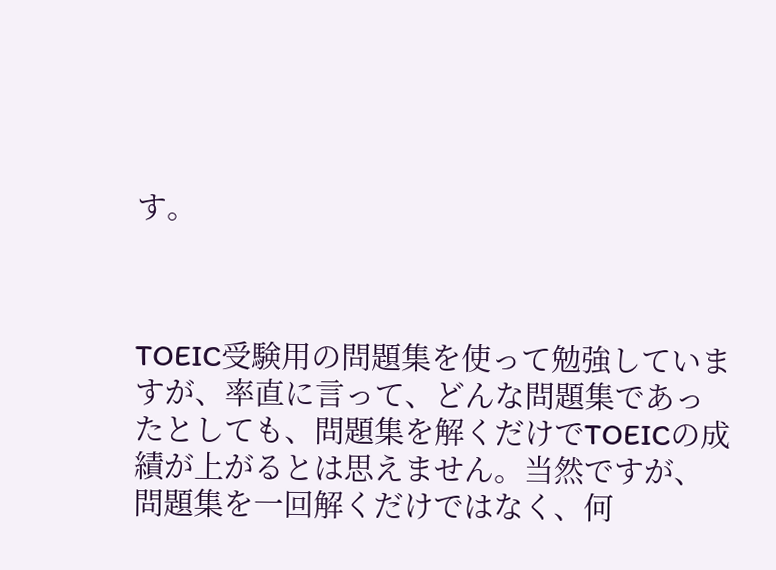す。



TOEIC受験用の問題集を使って勉強していますが、率直に言って、どんな問題集であったとしても、問題集を解くだけでTOEICの成績が上がるとは思えません。当然ですが、問題集を一回解くだけではなく、何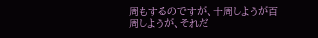周もするのですが、十周しようが百周しようが、それだ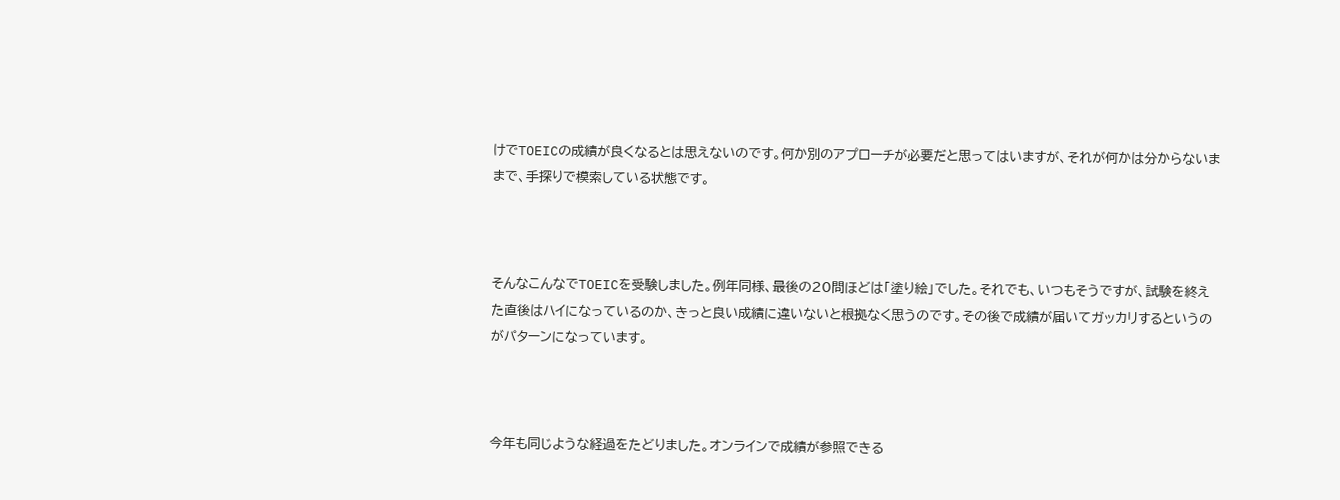けでTOEICの成績が良くなるとは思えないのです。何か別のアプローチが必要だと思ってはいますが、それが何かは分からないままで、手探りで模索している状態です。



そんなこんなでTOEICを受験しました。例年同様、最後の20問ほどは「塗り絵」でした。それでも、いつもそうですが、試験を終えた直後はハイになっているのか、きっと良い成績に違いないと根拠なく思うのです。その後で成績が届いてガッカリするというのがパターンになっています。



今年も同じような経過をたどりました。オンラインで成績が参照できる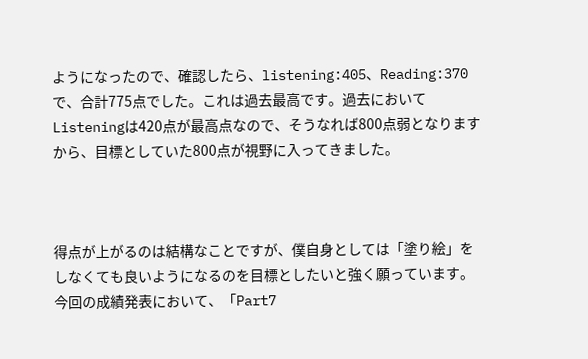ようになったので、確認したら、listening:405、Reading:370で、合計775点でした。これは過去最高です。過去においてListeningは420点が最高点なので、そうなれば800点弱となりますから、目標としていた800点が視野に入ってきました。



得点が上がるのは結構なことですが、僕自身としては「塗り絵」をしなくても良いようになるのを目標としたいと強く願っています。今回の成績発表において、「Part7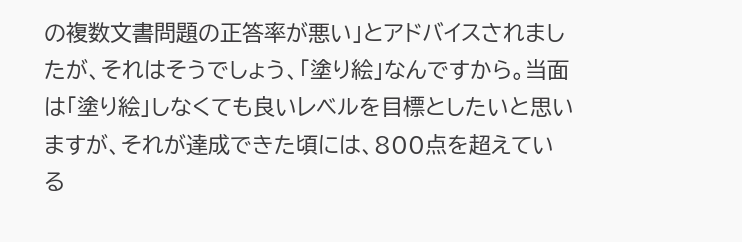の複数文書問題の正答率が悪い」とアドバイスされましたが、それはそうでしょう、「塗り絵」なんですから。当面は「塗り絵」しなくても良いレベルを目標としたいと思いますが、それが達成できた頃には、800点を超えている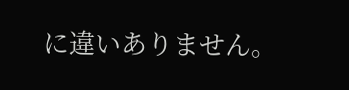に違いありません。